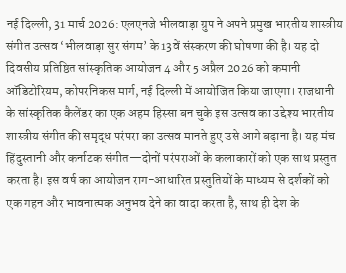नई दिल्ली, 31 मार्च 2026: एलएनजे भीलवाड़ा ग्रुप ने अपने प्रमुख भारतीय शास्त्रीय संगीत उत्सव ‘भीलवाड़ा सुर संगम’ के 13वें संस्करण की घोषणा की है। यह दो दिवसीय प्रतिष्ठित सांस्कृतिक आयोजन 4 और 5 अप्रैल 2026 को कमानी ऑडिटोरियम, कोपरनिकस मार्ग, नई दिल्ली में आयोजित किया जाएगा। राजधानी के सांस्कृतिक कैलेंडर का एक अहम हिस्सा बन चुके इस उत्सव का उद्देश्य भारतीय शास्त्रीय संगीत की समृद्ध परंपरा का उत्सव मानते हुए उसे आगे बढ़ाना है। यह मंच हिंदुस्तानी और कर्नाटक संगीत—दोनों परंपराओं के कलाकारों को एक साथ प्रस्तुत करता है। इस वर्ष का आयोजन राग-आधारित प्रस्तुतियों के माध्यम से दर्शकों को एक गहन और भावनात्मक अनुभव देने का वादा करता है, साथ ही देश के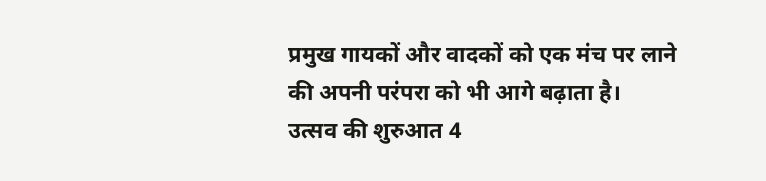प्रमुख गायकों और वादकों को एक मंच पर लाने की अपनी परंपरा को भी आगे बढ़ाता है।
उत्सव की शुरुआत 4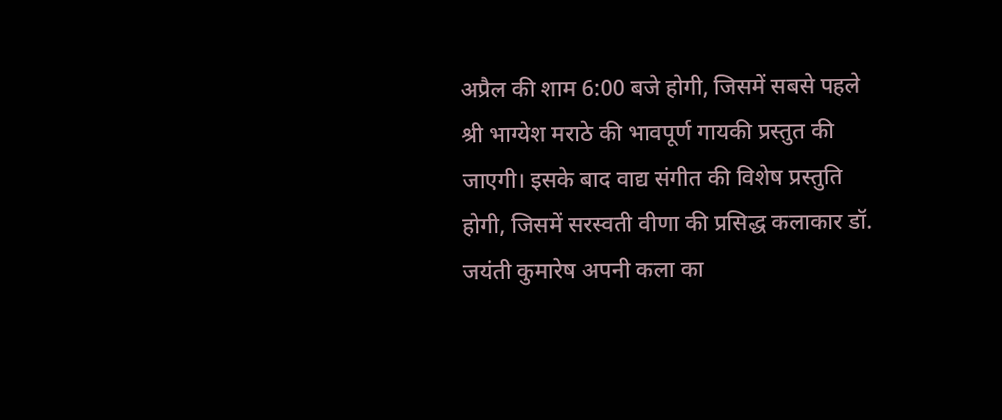अप्रैल की शाम 6:00 बजे होगी, जिसमें सबसे पहले श्री भाग्येश मराठे की भावपूर्ण गायकी प्रस्तुत की जाएगी। इसके बाद वाद्य संगीत की विशेष प्रस्तुति होगी, जिसमें सरस्वती वीणा की प्रसिद्ध कलाकार डॉ. जयंती कुमारेष अपनी कला का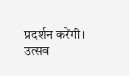प्रदर्शन करेंगी। उत्सव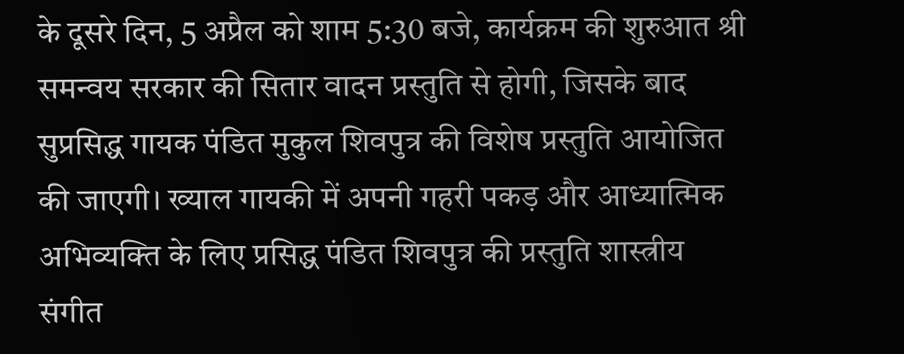के दूसरे दिन, 5 अप्रैल को शाम 5:30 बजे, कार्यक्रम की शुरुआत श्री समन्वय सरकार की सितार वादन प्रस्तुति से होगी, जिसके बाद सुप्रसिद्ध गायक पंडित मुकुल शिवपुत्र की विशेष प्रस्तुति आयोजित की जाएगी। ख्याल गायकी में अपनी गहरी पकड़ और आध्यात्मिक अभिव्यक्ति के लिए प्रसिद्ध पंडित शिवपुत्र की प्रस्तुति शास्त्रीय संगीत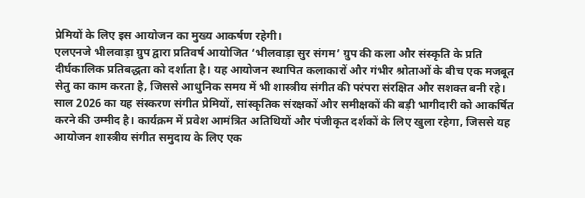प्रेमियों के लिए इस आयोजन का मुख्य आकर्षण रहेगी।
एलएनजे भीलवाड़ा ग्रुप द्वारा प्रतिवर्ष आयोजित ‘भीलवाड़ा सुर संगम’ ग्रुप की कला और संस्कृति के प्रति दीर्घकालिक प्रतिबद्धता को दर्शाता है। यह आयोजन स्थापित कलाकारों और गंभीर श्रोताओं के बीच एक मजबूत सेतु का काम करता है, जिससे आधुनिक समय में भी शास्त्रीय संगीत की परंपरा संरक्षित और सशक्त बनी रहे। साल 2026 का यह संस्करण संगीत प्रेमियों, सांस्कृतिक संरक्षकों और समीक्षकों की बड़ी भागीदारी को आकर्षित करने की उम्मीद है। कार्यक्रम में प्रवेश आमंत्रित अतिथियों और पंजीकृत दर्शकों के लिए खुला रहेगा, जिससे यह आयोजन शास्त्रीय संगीत समुदाय के लिए एक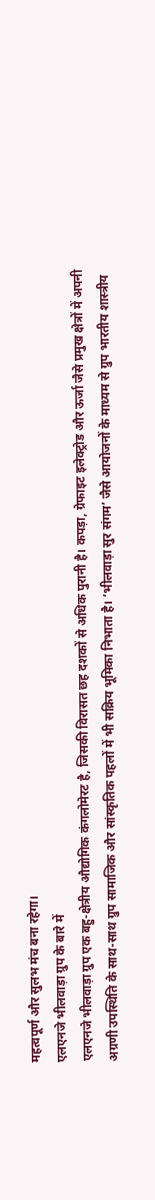महत्वपूर्ण और सुलभ मंच बना रहेगा।
एलएनजे भीलवाड़ा ग्रुप के बारे में
एलएनजे भीलवाड़ा ग्रुप एक बहु-क्षेत्रीय औद्योगिक कंगलोमेरट है, जिसकी विरासत छह दशकों से अधिक पुरानी है। कपड़ा, ग्रेफाइट इलेक्ट्रोड और ऊर्जा जैसे प्रमुख क्षेत्रों में अपनी अग्रणी उपस्थिति के साथ-साथ ग्रुप सामाजिक और सांस्कृतिक पहलों में भी सक्रिय भूमिका निभाता है। ‘भीलवाड़ा सुर संगम’ जैसे आयोजनों के माध्यम से ग्रुप भारतीय शास्त्रीय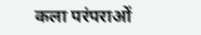कला परंपराओं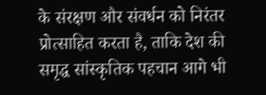के संरक्षण और संवर्धन को निरंतर प्रोत्साहित करता है, ताकि देश की समृद्ध सांस्कृतिक पहचान आगे भी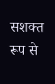सशक्त रूप से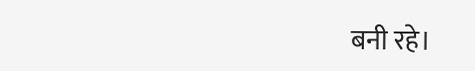बनी रहे।